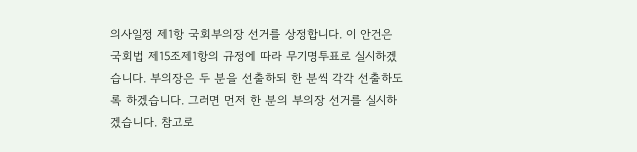의사일정 제1항 국회부의장 선거를 상정합니다. 이 안건은 국회법 제15조제1항의 규정에 따라 무기명투표로 실시하겠습니다. 부의장은 두 분을 선출하되 한 분씩 각각 선출하도록 하겠습니다. 그러면 먼저 한 분의 부의장 선거를 실시하겠습니다. 참고로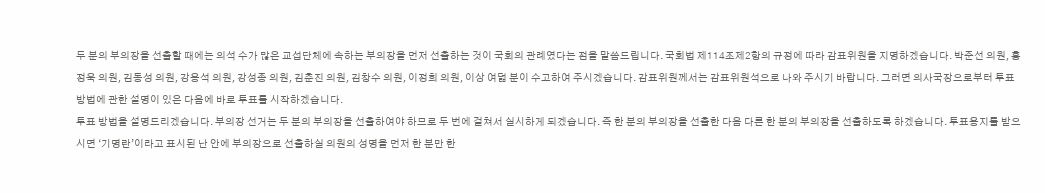두 분의 부의장을 선출할 때에는 의석 수가 많은 교섭단체에 속하는 부의장을 먼저 선출하는 것이 국회의 관례였다는 점을 말씀드립니다. 국회법 제114조제2항의 규정에 따라 감표위원을 지명하겠습니다. 박준선 의원, 홍정욱 의원, 김동성 의원, 강용석 의원, 강성종 의원, 김춘진 의원, 김창수 의원, 이정희 의원, 이상 여덟 분이 수고하여 주시겠습니다. 감표위원께서는 감표위원석으로 나와 주시기 바랍니다. 그러면 의사국장으로부터 투표 방법에 관한 설명이 있은 다음에 바로 투표를 시작하겠습니다.
투표 방법을 설명드리겠습니다. 부의장 선거는 두 분의 부의장을 선출하여야 하므로 두 번에 걸쳐서 실시하게 되겠습니다. 즉 한 분의 부의장을 선출한 다음 다른 한 분의 부의장을 선출하도록 하겠습니다. 투표용지를 받으시면 ‘기명란’이라고 표시된 난 안에 부의장으로 선출하실 의원의 성명을 먼저 한 분만 한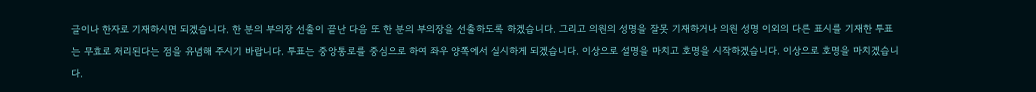글이나 한자로 기재하시면 되겠습니다. 한 분의 부의장 선출이 끝난 다음 또 한 분의 부의장을 선출하도록 하겠습니다. 그리고 의원의 성명을 잘못 기재하거나 의원 성명 이외의 다른 표시를 기재한 투표는 무효로 처리된다는 점을 유념해 주시기 바랍니다. 투표는 중앙통로를 중심으로 하여 좌우 양쪽에서 실시하게 되겠습니다. 이상으로 설명을 마치고 호명을 시작하겠습니다. 이상으로 호명을 마치겠습니다.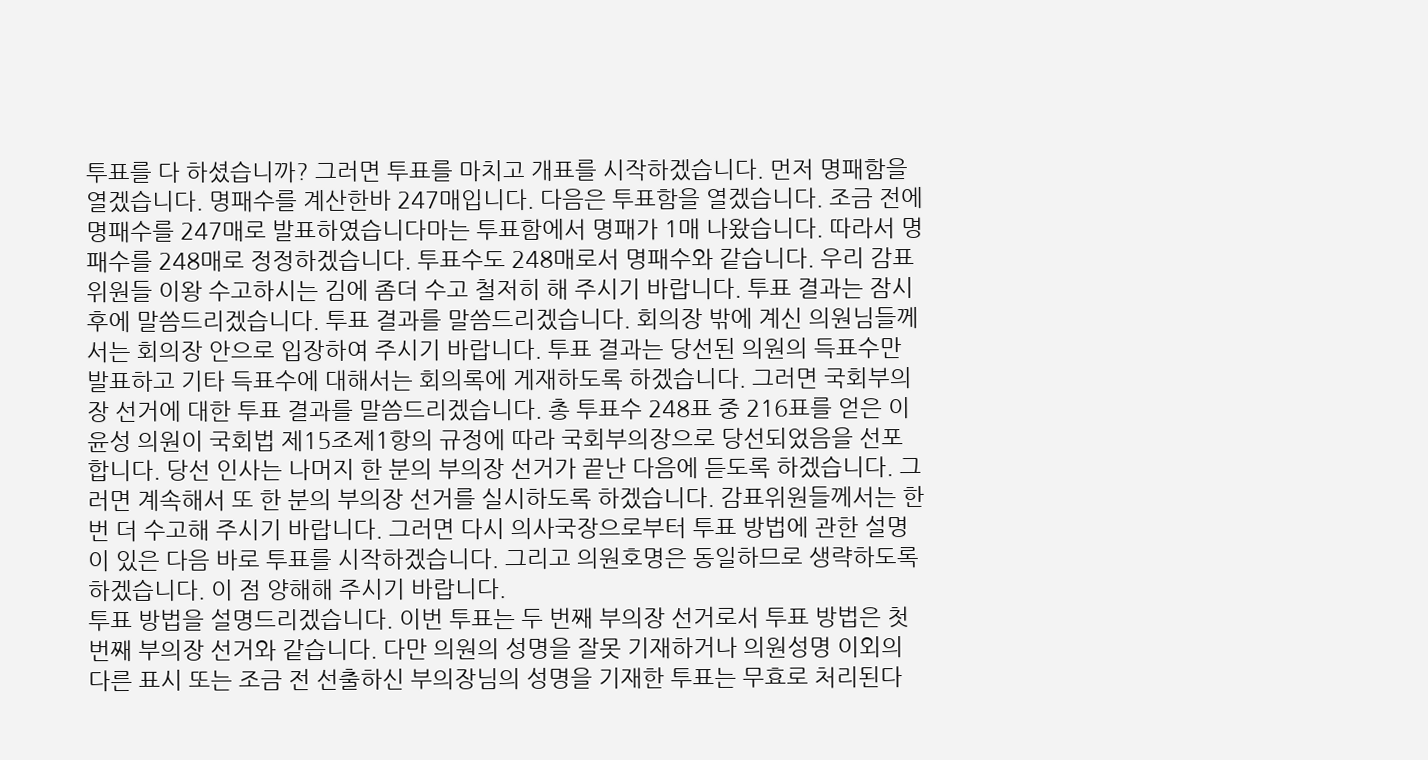투표를 다 하셨습니까? 그러면 투표를 마치고 개표를 시작하겠습니다. 먼저 명패함을 열겠습니다. 명패수를 계산한바 247매입니다. 다음은 투표함을 열겠습니다. 조금 전에 명패수를 247매로 발표하였습니다마는 투표함에서 명패가 1매 나왔습니다. 따라서 명패수를 248매로 정정하겠습니다. 투표수도 248매로서 명패수와 같습니다. 우리 감표위원들 이왕 수고하시는 김에 좀더 수고 철저히 해 주시기 바랍니다. 투표 결과는 잠시 후에 말씀드리겠습니다. 투표 결과를 말씀드리겠습니다. 회의장 밖에 계신 의원님들께서는 회의장 안으로 입장하여 주시기 바랍니다. 투표 결과는 당선된 의원의 득표수만 발표하고 기타 득표수에 대해서는 회의록에 게재하도록 하겠습니다. 그러면 국회부의장 선거에 대한 투표 결과를 말씀드리겠습니다. 총 투표수 248표 중 216표를 얻은 이윤성 의원이 국회법 제15조제1항의 규정에 따라 국회부의장으로 당선되었음을 선포합니다. 당선 인사는 나머지 한 분의 부의장 선거가 끝난 다음에 듣도록 하겠습니다. 그러면 계속해서 또 한 분의 부의장 선거를 실시하도록 하겠습니다. 감표위원들께서는 한번 더 수고해 주시기 바랍니다. 그러면 다시 의사국장으로부터 투표 방법에 관한 설명이 있은 다음 바로 투표를 시작하겠습니다. 그리고 의원호명은 동일하므로 생략하도록 하겠습니다. 이 점 양해해 주시기 바랍니다.
투표 방법을 설명드리겠습니다. 이번 투표는 두 번째 부의장 선거로서 투표 방법은 첫 번째 부의장 선거와 같습니다. 다만 의원의 성명을 잘못 기재하거나 의원성명 이외의 다른 표시 또는 조금 전 선출하신 부의장님의 성명을 기재한 투표는 무효로 처리된다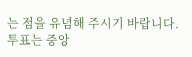는 점을 유념해 주시기 바랍니다. 투표는 중앙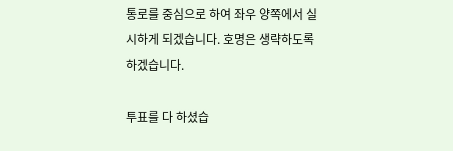통로를 중심으로 하여 좌우 양쪽에서 실시하게 되겠습니다. 호명은 생략하도록 하겠습니다.

투표를 다 하셨습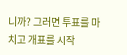니까? 그러면 투표를 마치고 개표를 시작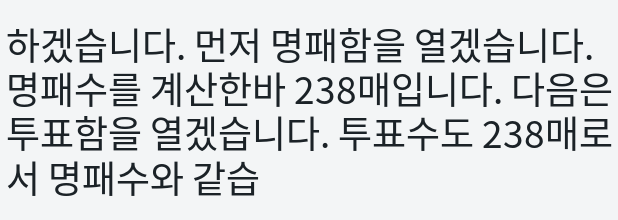하겠습니다. 먼저 명패함을 열겠습니다. 명패수를 계산한바 238매입니다. 다음은 투표함을 열겠습니다. 투표수도 238매로서 명패수와 같습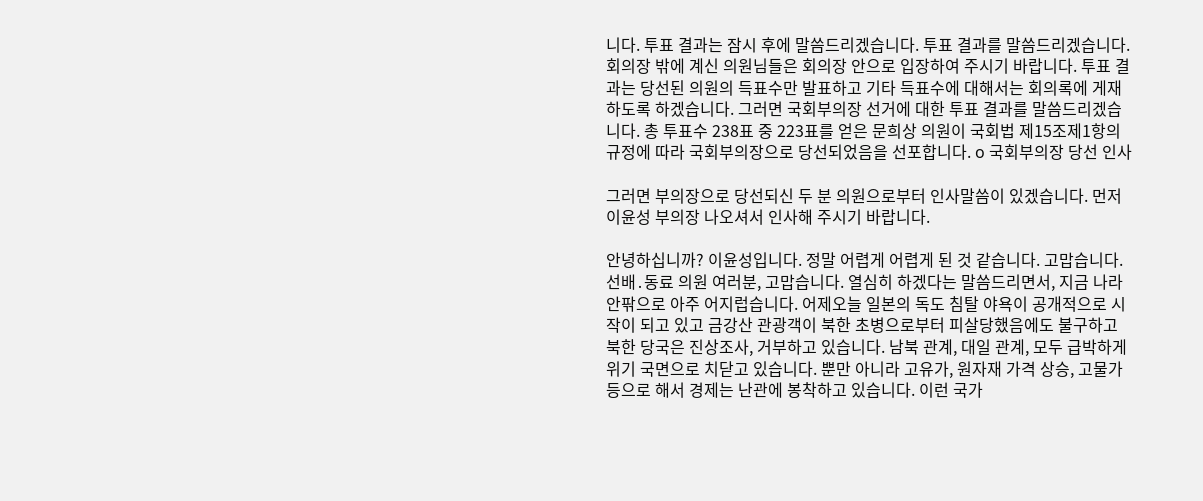니다. 투표 결과는 잠시 후에 말씀드리겠습니다. 투표 결과를 말씀드리겠습니다. 회의장 밖에 계신 의원님들은 회의장 안으로 입장하여 주시기 바랍니다. 투표 결과는 당선된 의원의 득표수만 발표하고 기타 득표수에 대해서는 회의록에 게재하도록 하겠습니다. 그러면 국회부의장 선거에 대한 투표 결과를 말씀드리겠습니다. 총 투표수 238표 중 223표를 얻은 문희상 의원이 국회법 제15조제1항의 규정에 따라 국회부의장으로 당선되었음을 선포합니다. o 국회부의장 당선 인사

그러면 부의장으로 당선되신 두 분 의원으로부터 인사말씀이 있겠습니다. 먼저 이윤성 부의장 나오셔서 인사해 주시기 바랍니다.

안녕하십니까? 이윤성입니다. 정말 어렵게 어렵게 된 것 같습니다. 고맙습니다. 선배․동료 의원 여러분, 고맙습니다. 열심히 하겠다는 말씀드리면서, 지금 나라 안팎으로 아주 어지럽습니다. 어제오늘 일본의 독도 침탈 야욕이 공개적으로 시작이 되고 있고 금강산 관광객이 북한 초병으로부터 피살당했음에도 불구하고 북한 당국은 진상조사, 거부하고 있습니다. 남북 관계, 대일 관계, 모두 급박하게 위기 국면으로 치닫고 있습니다. 뿐만 아니라 고유가, 원자재 가격 상승, 고물가 등으로 해서 경제는 난관에 봉착하고 있습니다. 이런 국가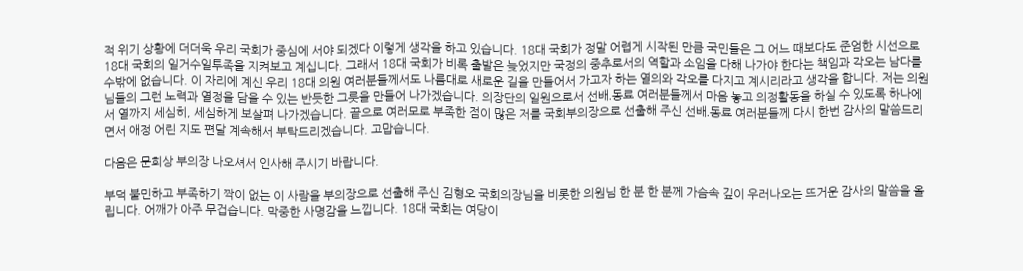적 위기 상황에 더더욱 우리 국회가 중심에 서야 되겠다 이렇게 생각을 하고 있습니다. 18대 국회가 정말 어렵게 시작된 만큼 국민들은 그 어느 때보다도 준엄한 시선으로 18대 국회의 일거수일투족을 지켜보고 계십니다. 그래서 18대 국회가 비록 출발은 늦었지만 국정의 중추로서의 역할과 소임을 다해 나가야 한다는 책임과 각오는 남다를 수밖에 없습니다. 이 자리에 계신 우리 18대 의원 여러분들께서도 나름대로 새로운 길을 만들어서 가고자 하는 열의와 각오를 다지고 계시리라고 생각을 합니다. 저는 의원님들의 그런 노력과 열정을 담을 수 있는 반듯한 그릇을 만들어 나가겠습니다. 의장단의 일원으로서 선배․동료 여러분들께서 마음 놓고 의정활동을 하실 수 있도록 하나에서 열까지 세심히, 세심하게 보살펴 나가겠습니다. 끝으로 여러모로 부족한 점이 많은 저를 국회부의장으로 선출해 주신 선배․동료 여러분들께 다시 한번 감사의 말씀드리면서 애정 어린 지도 편달 계속해서 부탁드리겠습니다. 고맙습니다.

다음은 문희상 부의장 나오셔서 인사해 주시기 바랍니다.

부덕 불민하고 부족하기 짝이 없는 이 사람을 부의장으로 선출해 주신 김형오 국회의장님을 비롯한 의원님 한 분 한 분께 가슴속 깊이 우러나오는 뜨거운 감사의 말씀을 올립니다. 어깨가 아주 무겁습니다. 막중한 사명감을 느낍니다. 18대 국회는 여당이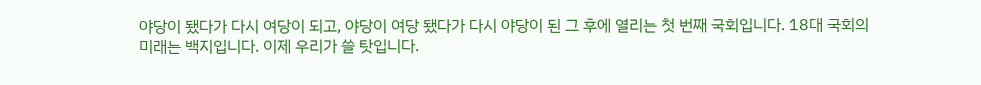야당이 됐다가 다시 여당이 되고, 야당이 여당 됐다가 다시 야당이 된 그 후에 열리는 첫 번째 국회입니다. 18대 국회의 미래는 백지입니다. 이제 우리가 쓸 탓입니다.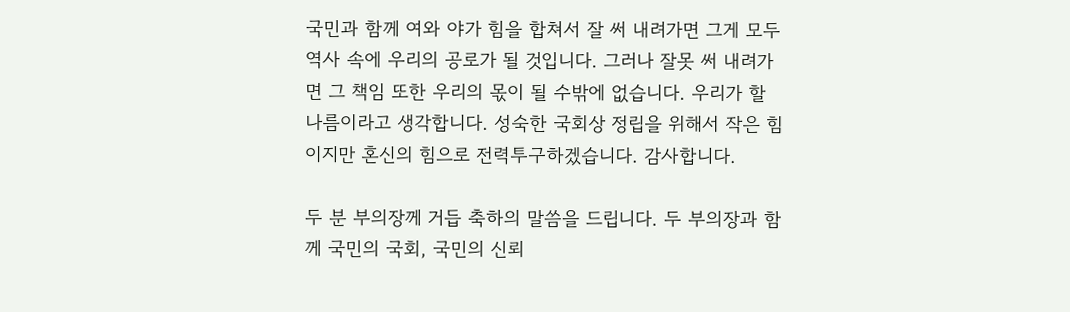국민과 함께 여와 야가 힘을 합쳐서 잘 써 내려가면 그게 모두 역사 속에 우리의 공로가 될 것입니다. 그러나 잘못 써 내려가면 그 책임 또한 우리의 몫이 될 수밖에 없습니다. 우리가 할 나름이라고 생각합니다. 성숙한 국회상 정립을 위해서 작은 힘이지만 혼신의 힘으로 전력투구하겠습니다. 감사합니다.

두 분 부의장께 거듭 축하의 말씀을 드립니다. 두 부의장과 함께 국민의 국회, 국민의 신뢰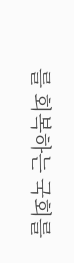를 회복하는 국회를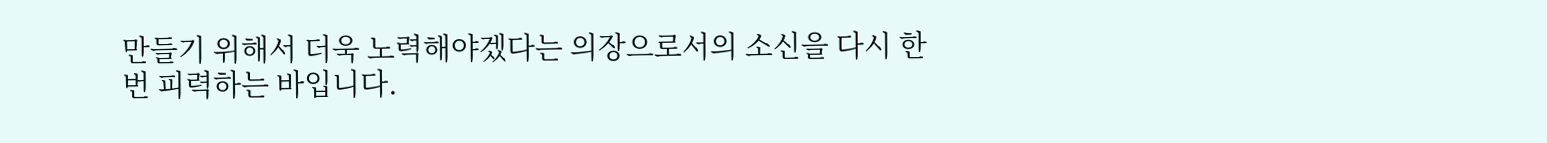만들기 위해서 더욱 노력해야겠다는 의장으로서의 소신을 다시 한번 피력하는 바입니다.